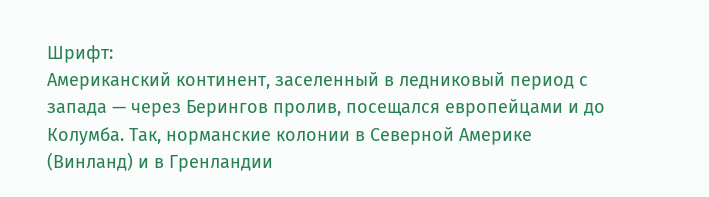Шрифт:
Американский континент, заселенный в ледниковый период с запада — через Берингов пролив, посещался европейцами и до Колумба. Так, норманские колонии в Северной Америке (Винланд) и в Гренландии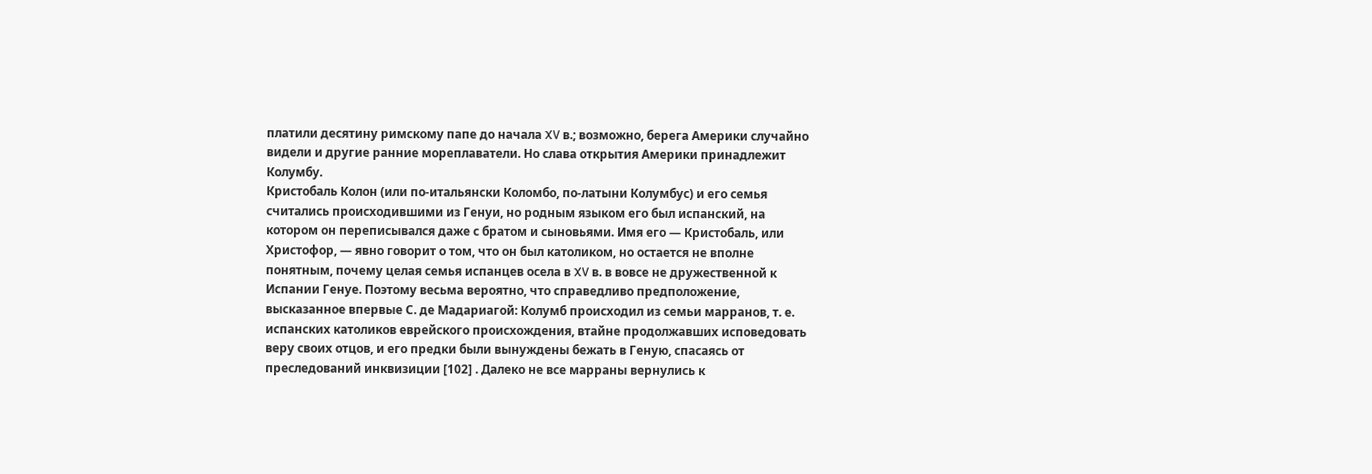платили десятину римскому папе до начала XV в.; возможно, берега Америки случайно видели и другие ранние мореплаватели. Но слава открытия Америки принадлежит Колумбу.
Кристобаль Колон (или по-итальянски Коломбо, по-латыни Колумбус) и его семья считались происходившими из Генуи, но родным языком его был испанский, на котором он переписывался даже с братом и сыновьями. Имя его — Кристобаль, или Христофор, — явно говорит о том, что он был католиком, но остается не вполне понятным, почему целая семья испанцев осела в XV в. в вовсе не дружественной к Испании Генуе. Поэтому весьма вероятно, что справедливо предположение, высказанное впервые С. де Мадариагой: Колумб происходил из семьи марранов, т. е. испанских католиков еврейского происхождения, втайне продолжавших исповедовать веру своих отцов, и его предки были вынуждены бежать в Геную, спасаясь от преследований инквизиции [102] . Далеко не все марраны вернулись к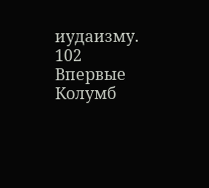иудаизму.
102
Впервые Колумб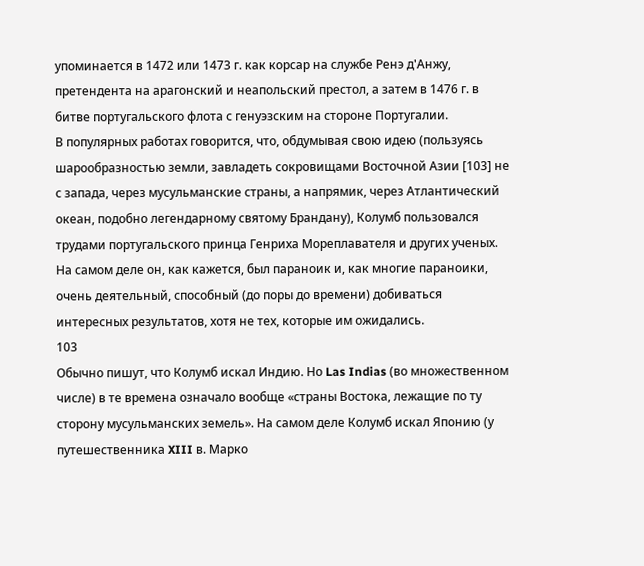упоминается в 1472 или 1473 г. как корсар на службе Ренэ д'Анжу, претендента на арагонский и неапольский престол, а затем в 1476 г. в битве португальского флота с генуэзским на стороне Португалии.
В популярных работах говорится, что, обдумывая свою идею (пользуясь шарообразностью земли, завладеть сокровищами Восточной Азии [103] не с запада, через мусульманские страны, а напрямик, через Атлантический океан, подобно легендарному святому Брандану), Колумб пользовался трудами португальского принца Генриха Мореплавателя и других ученых. На самом деле он, как кажется, был параноик и, как многие параноики, очень деятельный, способный (до поры до времени) добиваться интересных результатов, хотя не тех, которые им ожидались.
103
Обычно пишут, что Колумб искал Индию. Но Las Indias (во множественном числе) в те времена означало вообще «страны Востока, лежащие по ту сторону мусульманских земель». На самом деле Колумб искал Японию (у путешественника XIII в. Марко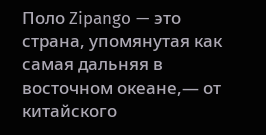Поло Zipango — это страна, упомянутая как самая дальняя в восточном океане,— от китайского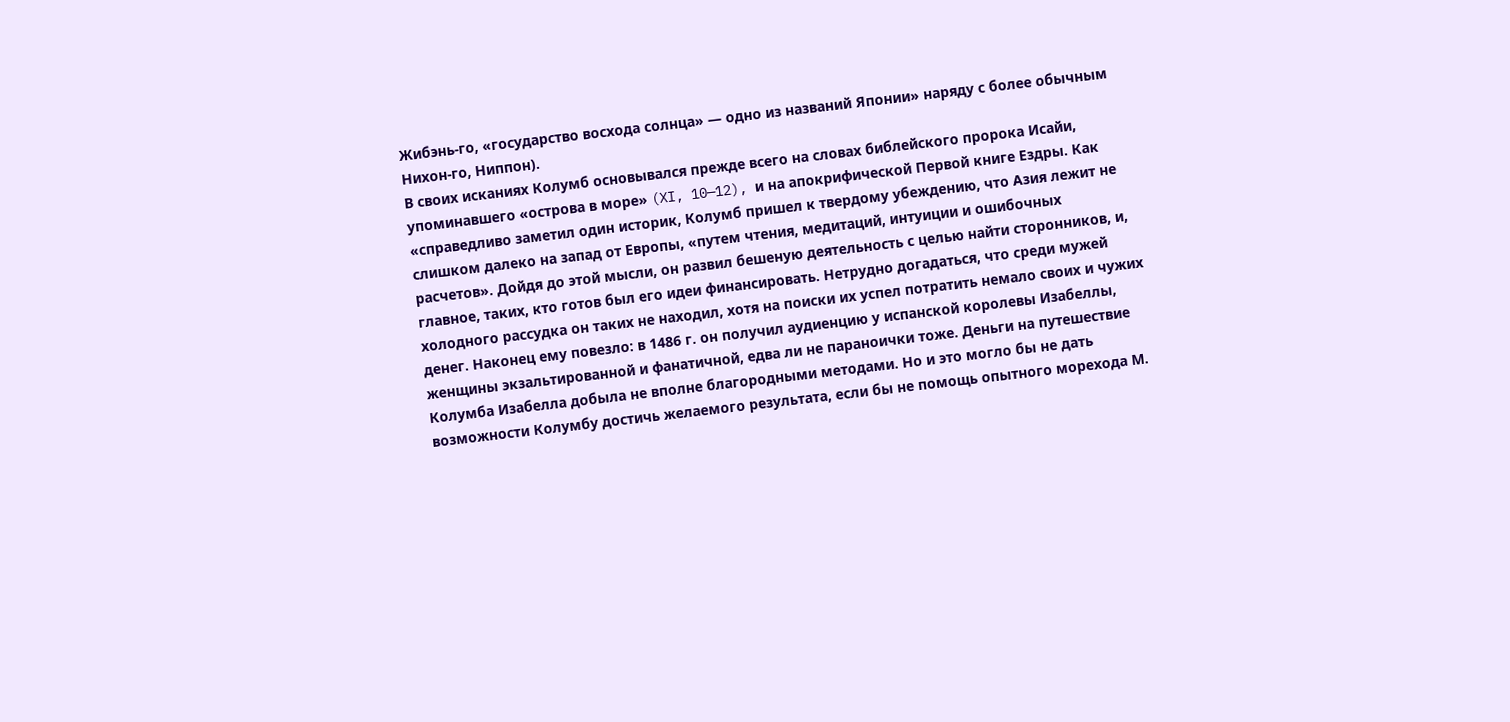Жибэнь-го, «государство восхода солнца» — одно из названий Японии» наряду с более обычным Нихон-го, Ниппон).
В своих исканиях Колумб основывался прежде всего на словах библейского пророка Исайи, упоминавшего «острова в море» (XI, 10—12), и на апокрифической Первой книге Ездры. Как «справедливо заметил один историк, Колумб пришел к твердому убеждению, что Азия лежит не слишком далеко на запад от Европы, «путем чтения, медитаций, интуиции и ошибочных расчетов». Дойдя до этой мысли, он развил бешеную деятельность с целью найти сторонников, и, главное, таких, кто готов был его идеи финансировать. Нетрудно догадаться, что среди мужей холодного рассудка он таких не находил, хотя на поиски их успел потратить немало своих и чужих денег. Наконец ему повезло: в 1486 г. он получил аудиенцию у испанской королевы Изабеллы, женщины экзальтированной и фанатичной, едва ли не параноички тоже. Деньги на путешествие Колумба Изабелла добыла не вполне благородными методами. Но и это могло бы не дать возможности Колумбу достичь желаемого результата, если бы не помощь опытного морехода М.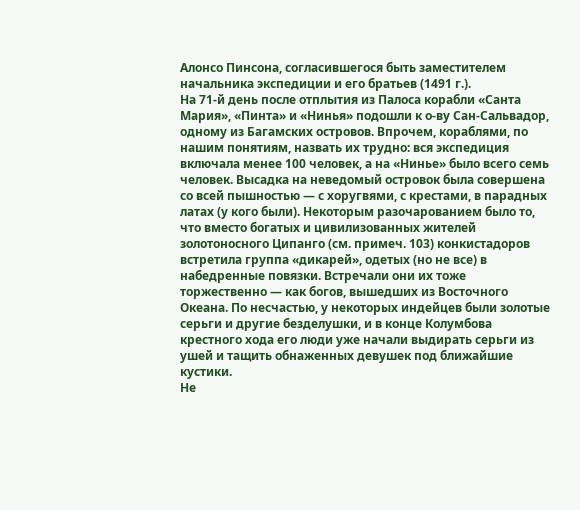Алонсо Пинсона, согласившегося быть заместителем начальника экспедиции и его братьев (1491 г.).
На 71-й день после отплытия из Палоса корабли «Санта Мария», «Пинта» и «Нинья» подошли к о-ву Сан-Сальвадор, одному из Багамских островов. Впрочем, кораблями, по нашим понятиям, назвать их трудно: вся экспедиция включала менее 100 человек, а на «Нинье» было всего семь человек. Высадка на неведомый островок была совершена со всей пышностью — с хоругвями, с крестами, в парадных латах (у кого были). Некоторым разочарованием было то, что вместо богатых и цивилизованных жителей золотоносного Ципанго (см. примеч. 103) конкистадоров встретила группа «дикарей», одетых (но не все) в набедренные повязки. Встречали они их тоже торжественно — как богов, вышедших из Восточного Океана. По несчастью, у некоторых индейцев были золотые серьги и другие безделушки, и в конце Колумбова крестного хода его люди уже начали выдирать серьги из ушей и тащить обнаженных девушек под ближайшие кустики.
Не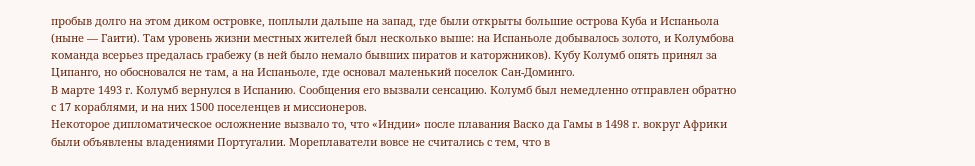пробыв долго на этом диком островке, поплыли дальше на запад, где были открыты большие острова Куба и Испаньола (ныне — Гаити). Там уровень жизни местных жителей был несколько выше: на Испаньоле добывалось золото, и Колумбова команда всерьез предалась грабежу (в ней было немало бывших пиратов и каторжников). Кубу Колумб опять принял за Ципанго, но обосновался не там, а на Испаньоле, где основал маленький поселок Сан-Доминго.
В марте 1493 г. Колумб вернулся в Испанию. Сообщения его вызвали сенсацию. Колумб был немедленно отправлен обратно с 17 кораблями, и на них 1500 поселенцев и миссионеров.
Некоторое дипломатическое осложнение вызвало то, что «Индии» после плавания Васко да Гамы в 1498 г. вокруг Африки были объявлены владениями Португалии. Мореплаватели вовсе не считались с тем, что в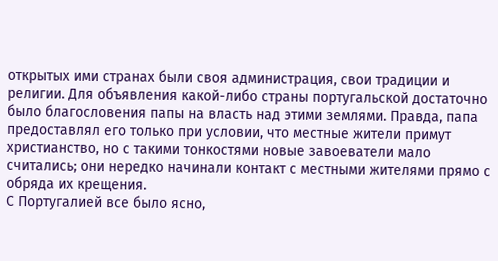открытых ими странах были своя администрация, свои традиции и религии. Для объявления какой-либо страны португальской достаточно было благословения папы на власть над этими землями. Правда, папа предоставлял его только при условии, что местные жители примут христианство, но с такими тонкостями новые завоеватели мало считались; они нередко начинали контакт с местными жителями прямо с обряда их крещения.
С Португалией все было ясно,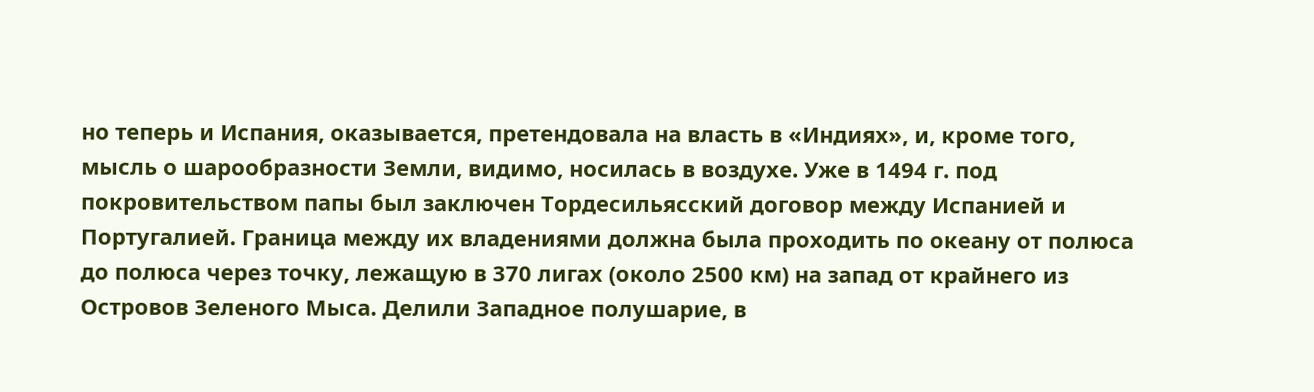но теперь и Испания, оказывается, претендовала на власть в «Индиях», и, кроме того, мысль о шарообразности Земли, видимо, носилась в воздухе. Уже в 1494 г. под покровительством папы был заключен Тордесильясский договор между Испанией и Португалией. Граница между их владениями должна была проходить по океану от полюса до полюса через точку, лежащую в 370 лигах (около 2500 км) на запад от крайнего из Островов Зеленого Мыса. Делили Западное полушарие, в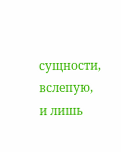сущности, вслепую, и лишь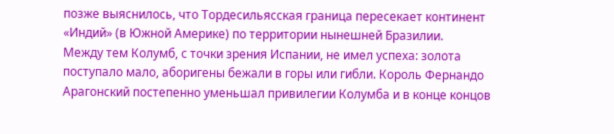позже выяснилось, что Тордесильясская граница пересекает континент «Индий» (в Южной Америке) по территории нынешней Бразилии.
Между тем Колумб, с точки зрения Испании, не имел успеха: золота поступало мало, аборигены бежали в горы или гибли. Король Фернандо Арагонский постепенно уменьшал привилегии Колумба и в конце концов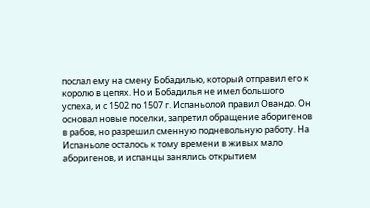послал ему на смену Бобадилью, который отправил его к королю в цепях. Но и Бобадилья не имел большого успеха, и с 1502 по 1507 г. Испаньолой правил Овандо. Он основал новые поселки, запретил обращение аборигенов в рабов, но разрешил сменную подневольную работу. На Испаньоле осталось к тому времени в живых мало аборигенов, и испанцы занялись открытием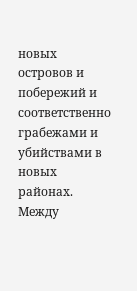новых островов и побережий и соответственно грабежами и убийствами в новых районах. Между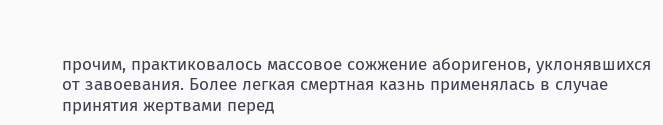прочим, практиковалось массовое сожжение аборигенов, уклонявшихся от завоевания. Более легкая смертная казнь применялась в случае принятия жертвами перед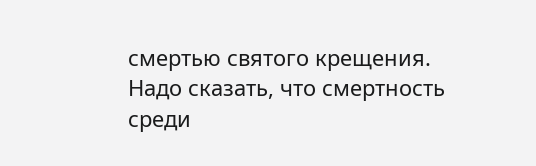смертью святого крещения. Надо сказать, что смертность среди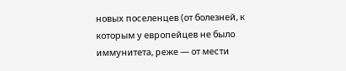новых поселенцев (от болезней, к которым у европейцев не было иммунитета, реже — от мести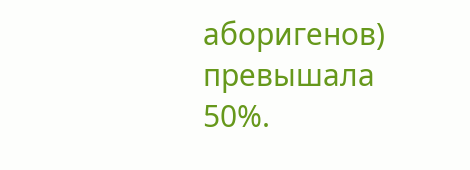аборигенов) превышала 50%.